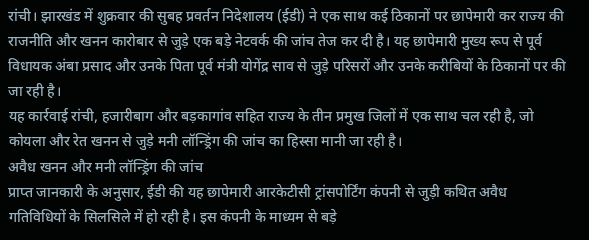रांची। झारखंड में शुक्रवार की सुबह प्रवर्तन निदेशालय (ईडी) ने एक साथ कई ठिकानों पर छापेमारी कर राज्य की राजनीति और खनन कारोबार से जुड़े एक बड़े नेटवर्क की जांच तेज कर दी है। यह छापेमारी मुख्य रूप से पूर्व विधायक अंबा प्रसाद और उनके पिता पूर्व मंत्री योगेंद्र साव से जुड़े परिसरों और उनके करीबियों के ठिकानों पर की जा रही है।
यह कार्रवाई रांची, हजारीबाग और बड़कागांव सहित राज्य के तीन प्रमुख जिलों में एक साथ चल रही है, जो कोयला और रेत खनन से जुड़े मनी लॉन्ड्रिंग की जांच का हिस्सा मानी जा रही है।
अवैध खनन और मनी लॉन्ड्रिंग की जांच
प्राप्त जानकारी के अनुसार, ईडी की यह छापेमारी आरकेटीसी ट्रांसपोर्टिंग कंपनी से जुड़ी कथित अवैध गतिविधियों के सिलसिले में हो रही है। इस कंपनी के माध्यम से बड़े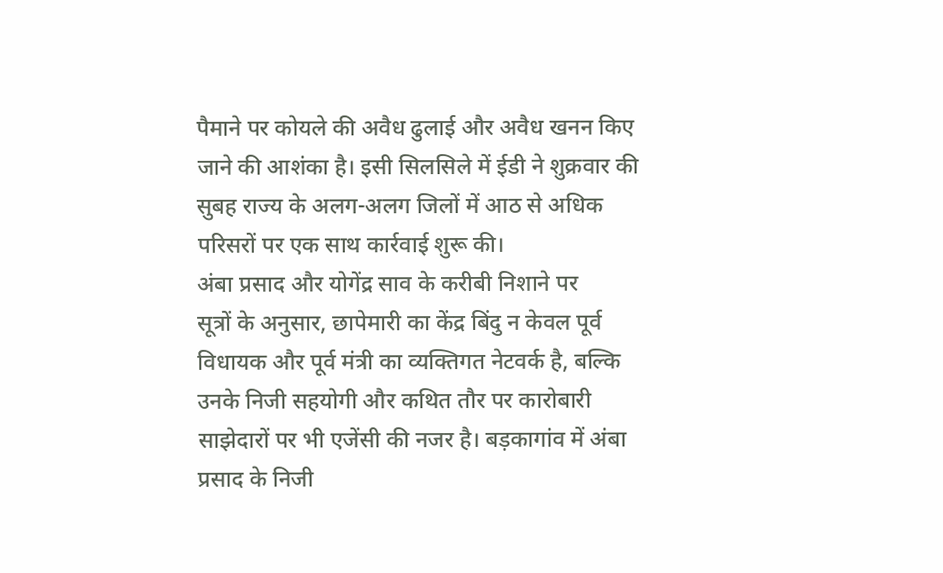पैमाने पर कोयले की अवैध ढुलाई और अवैध खनन किए जाने की आशंका है। इसी सिलसिले में ईडी ने शुक्रवार की सुबह राज्य के अलग-अलग जिलों में आठ से अधिक परिसरों पर एक साथ कार्रवाई शुरू की।
अंबा प्रसाद और योगेंद्र साव के करीबी निशाने पर
सूत्रों के अनुसार, छापेमारी का केंद्र बिंदु न केवल पूर्व विधायक और पूर्व मंत्री का व्यक्तिगत नेटवर्क है, बल्कि उनके निजी सहयोगी और कथित तौर पर कारोबारी साझेदारों पर भी एजेंसी की नजर है। बड़कागांव में अंबा प्रसाद के निजी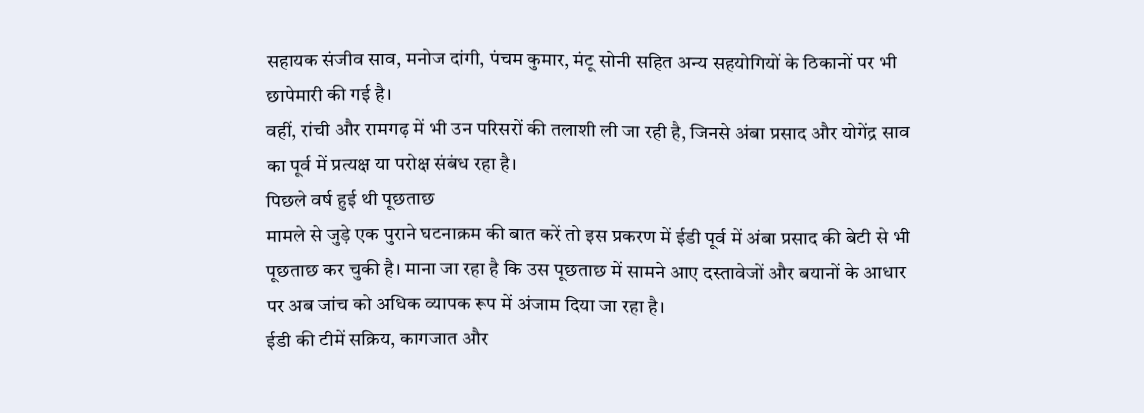सहायक संजीव साव, मनोज दांगी, पंचम कुमार, मंटू सोनी सहित अन्य सहयोगियों के ठिकानों पर भी छापेमारी की गई है।
वहीं, रांची और रामगढ़ में भी उन परिसरों की तलाशी ली जा रही है, जिनसे अंबा प्रसाद और योगेंद्र साव का पूर्व में प्रत्यक्ष या परोक्ष संबंध रहा है।
पिछले वर्ष हुई थी पूछताछ
मामले से जुड़े एक पुराने घटनाक्रम की बात करें तो इस प्रकरण में ईडी पूर्व में अंबा प्रसाद की बेटी से भी पूछताछ कर चुकी है। माना जा रहा है कि उस पूछताछ में सामने आए दस्तावेजों और बयानों के आधार पर अब जांच को अधिक व्यापक रूप में अंजाम दिया जा रहा है।
ईडी की टीमें सक्रिय, कागजात और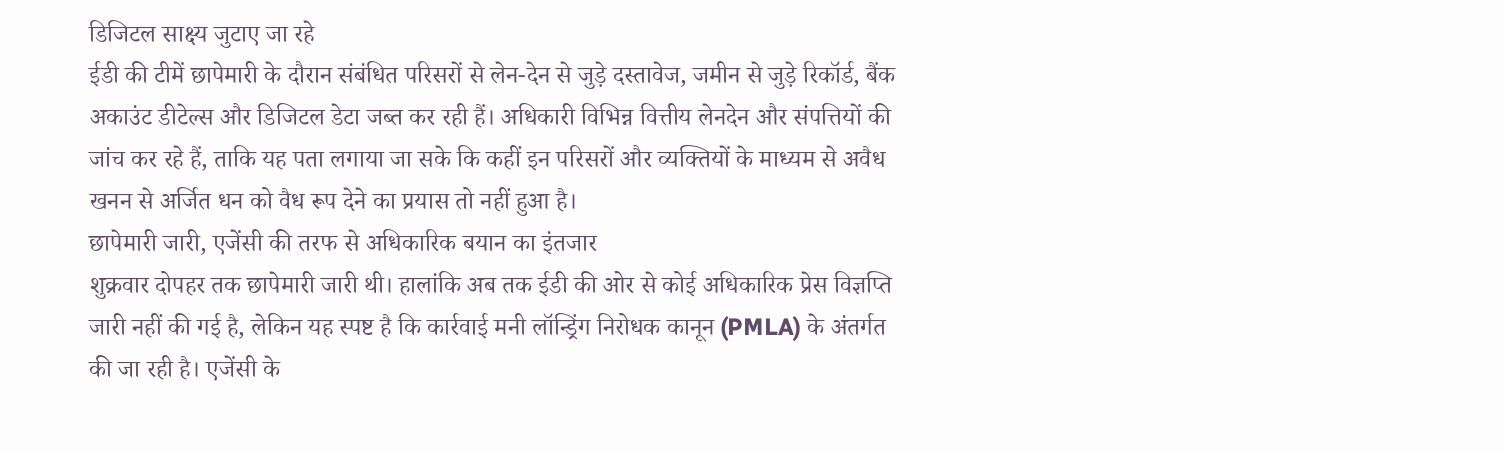डिजिटल साक्ष्य जुटाए जा रहे
ईडी की टीमें छापेमारी के दौरान संबंधित परिसरों से लेन-देन से जुड़े दस्तावेज, जमीन से जुड़े रिकॉर्ड, बैंक अकाउंट डीटेल्स और डिजिटल डेटा जब्त कर रही हैं। अधिकारी विभिन्न वित्तीय लेनदेन और संपत्तियों की जांच कर रहे हैं, ताकि यह पता लगाया जा सके कि कहीं इन परिसरों और व्यक्तियों के माध्यम से अवैध खनन से अर्जित धन को वैध रूप देने का प्रयास तो नहीं हुआ है।
छापेमारी जारी, एजेंसी की तरफ से अधिकारिक बयान का इंतजार
शुक्रवार दोपहर तक छापेमारी जारी थी। हालांकि अब तक ईडी की ओर से कोई अधिकारिक प्रेस विज्ञप्ति जारी नहीं की गई है, लेकिन यह स्पष्ट है कि कार्रवाई मनी लॉन्ड्रिंग निरोधक कानून (PMLA) के अंतर्गत की जा रही है। एजेंसी के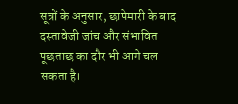सूत्रों के अनुसार, छापेमारी के बाद दस्तावेजी जांच और संभावित पूछताछ का दौर भी आगे चल सकता है।